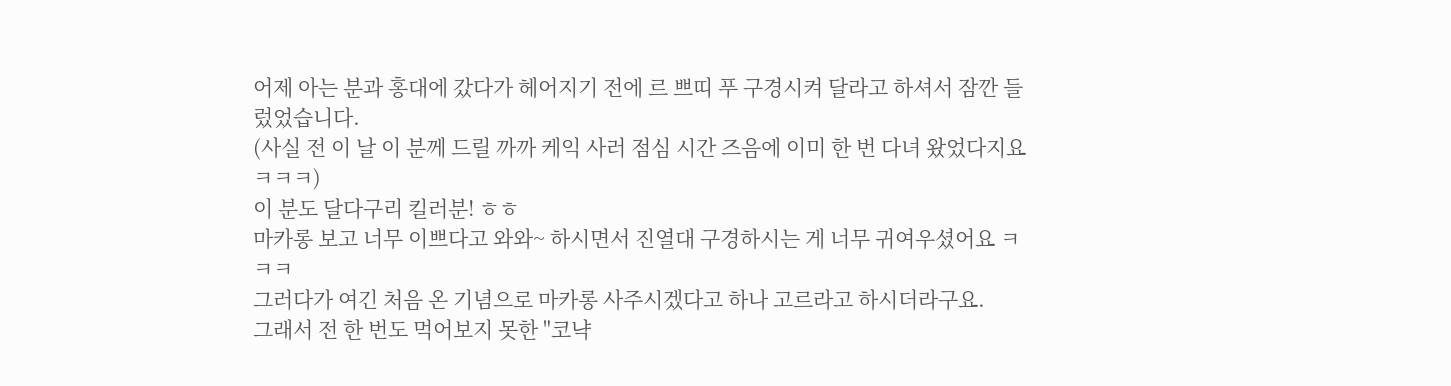어제 아는 분과 홍대에 갔다가 헤어지기 전에 르 쁘띠 푸 구경시켜 달라고 하셔서 잠깐 들렀었습니다.
(사실 전 이 날 이 분께 드릴 까까 케익 사러 점심 시간 즈음에 이미 한 번 다녀 왔었다지요 ㅋㅋㅋ)
이 분도 달다구리 킬러분! ㅎㅎ
마카롱 보고 너무 이쁘다고 와와~ 하시면서 진열대 구경하시는 게 너무 귀여우셨어요 ㅋㅋㅋ
그러다가 여긴 처음 온 기념으로 마카롱 사주시겠다고 하나 고르라고 하시더라구요.
그래서 전 한 번도 먹어보지 못한 "코냑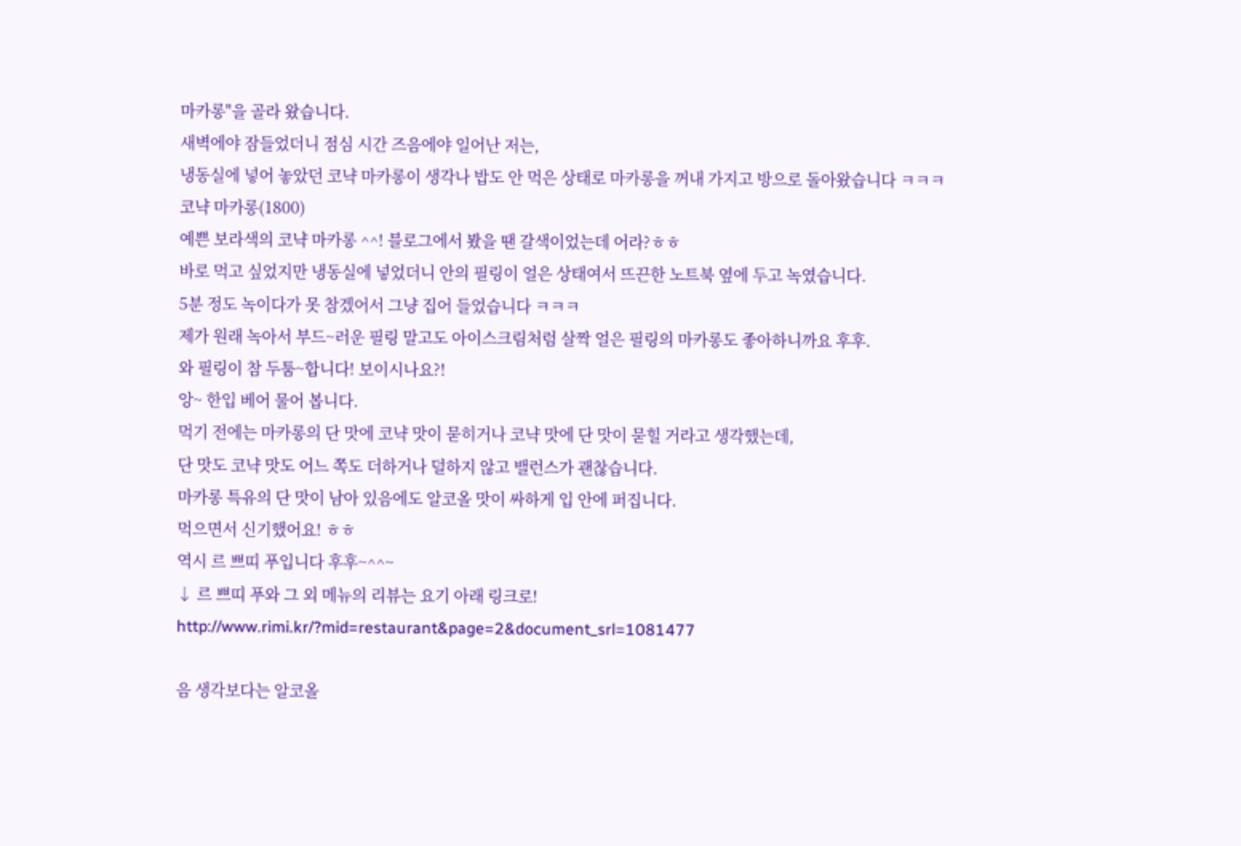마카롱"을 골라 왔습니다.
새벽에야 잠들었더니 점심 시간 즈음에야 일어난 저는,
냉동실에 넣어 놓았던 코냑 마카롱이 생각나 밥도 안 먹은 상태로 마카롱을 꺼내 가지고 방으로 돌아왔습니다 ㅋㅋㅋ
코냑 마카롱(1800)
예쁜 보라색의 코냑 마카롱 ^^! 블로그에서 봤을 땐 갈색이었는데 어라?ㅎㅎ
바로 먹고 싶었지만 냉동실에 넣었더니 안의 필링이 얼은 상태여서 뜨끈한 노트북 옆에 두고 녹였습니다.
5분 정도 녹이다가 못 참겠어서 그냥 집어 들었습니다 ㅋㅋㅋ
제가 원래 녹아서 부드~러운 필링 말고도 아이스크림처럼 살짝 얼은 필링의 마카롱도 좋아하니까요 후후.
와 필링이 참 두툼~합니다! 보이시나요?!
앙~ 한입 베어 물어 봅니다.
먹기 전에는 마카롱의 단 맛에 코냑 맛이 묻히거나 코냑 맛에 단 맛이 묻힐 거라고 생각했는데,
단 맛도 코냑 맛도 어느 쪽도 더하거나 덜하지 않고 밸런스가 괜찮습니다.
마카롱 특유의 단 맛이 남아 있음에도 알코올 맛이 싸하게 입 안에 퍼집니다.
먹으면서 신기했어요! ㅎㅎ
역시 르 쁘띠 푸입니다 후후~^^~
↓ 르 쁘띠 푸와 그 외 메뉴의 리뷰는 요기 아래 링크로!
http://www.rimi.kr/?mid=restaurant&page=2&document_srl=1081477

음 생각보다는 알코올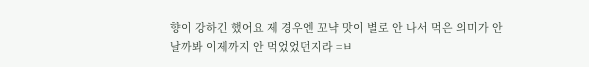향이 강하긴 했어요 제 경우엔 꼬냑 맛이 별로 안 나서 먹은 의미가 안 날까봐 이제까지 안 먹었었던지라 =ㅂ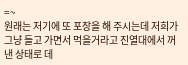=~
원래는 저기에 또 포장을 해 주시는데 저희가 그냥 들고 가면서 먹을거라고 진열대에서 꺼낸 상태로 데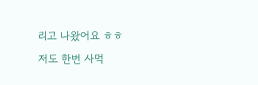리고 나왔어요 ㅎㅎ
저도 한번 사먹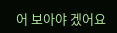어 보아야 겠어요